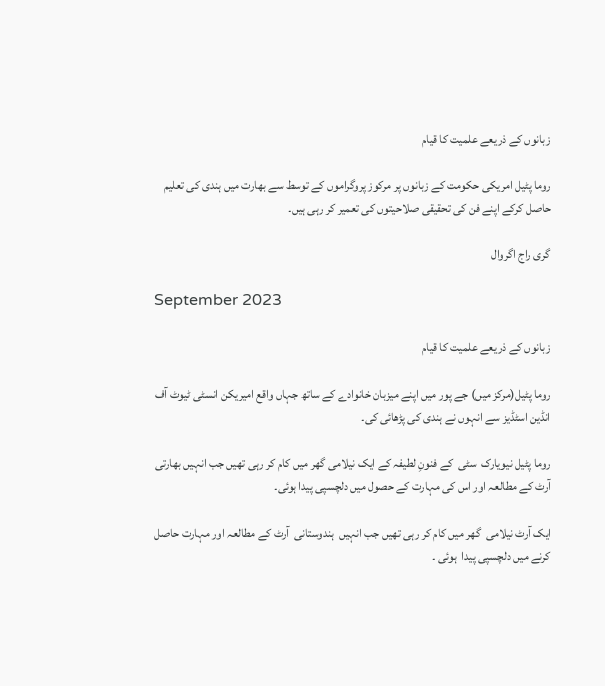زبانوں کے ذریعے علمیت کا قیام

روما پٹیل امریکی حکومت کے زبانوں پر مرکوز پروگراموں کے توسط سے بھارت میں ہندی کی تعلیم حاصل کرکے اپنے فن کی تحقیقی صلاحیتوں کی تعمیر کر رہی ہیں۔

گری راج اگروال

September 2023

زبانوں کے ذریعے علمیت کا قیام

روما پٹیل(مرکز میں) جے پور میں اپنے میزبان خانوادے کے ساتھ جہاں واقع امیریکن انسٹی ٹیوٹ آف انڈین اسٹڈیز سے انہوں نے ہندی کی پڑھائی کی۔

روما پٹیل نیویارک  سٹی  کے فنونِ لطیفہ کے ایک نیلامی گھر میں کام کر رہی تھیں جب انہیں بھارتی آرٹ کے مطالعہ اور اس کی مہارت کے حصول میں دلچسپی پیدا ہوئی۔

ایک آرٹ نیلامی  گھر میں کام کر رہی تھیں جب انہیں  ہندوستانی  آرٹ کے مطالعہ اور مہارت حاصل کرنے میں دلچسپی پیدا  ہوئی ۔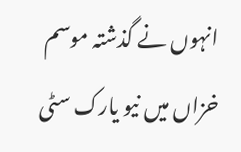انہوں نے گذشتہ موسم خزاں میں نیو یارک سٹی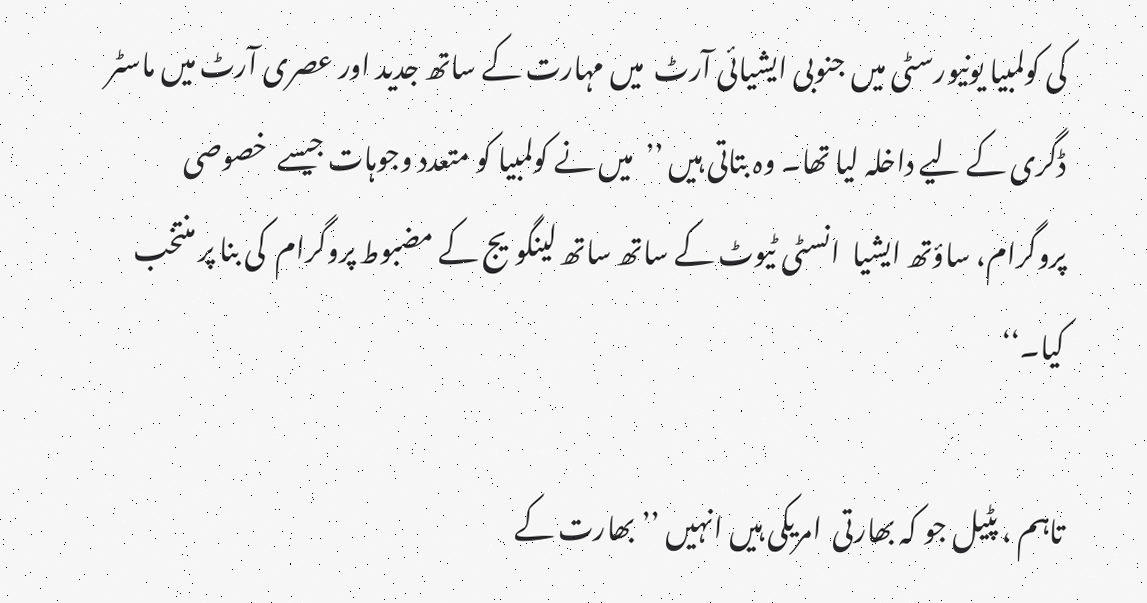کی کولمبیا یونیورسٹی میں جنوبی ایشیائی آرٹ  میں مہارت کے ساتھ جدید اور عصری آرٹ میں ماسٹر ڈگری کے لیے داخلہ لیا تھا۔ وہ بتاتی ہیں ’’  میں نے کولمبیا کو متعدد وجوہات جیسے  خصوصی پروگرام، ساؤتھ ایشیا  انسٹی ٹیوٹ کے ساتھ ساتھ لینگویج کے مضبوط پروگرام  کی بنا پر منتخب کیا۔‘‘

تاہم ، پٹیل جو کہ بھارتی  امریکی ہیں انہیں ’’ بھارت کے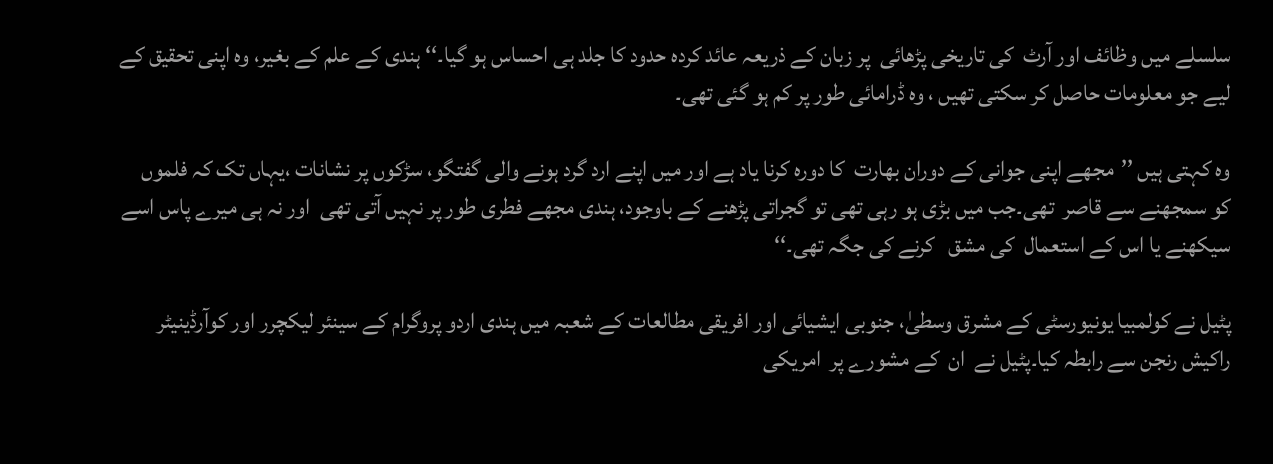سلسلے میں وظائف اور آرٹ  کی تاریخی پڑھائی  پر زبان کے ذریعہ عائد کردہ حدود کا جلد ہی احساس ہو گیا۔‘‘ ہندی کے علم کے بغیر، وہ اپنی تحقیق کے لیے جو معلومات حاصل کر سکتی تھیں ، وہ ڈرامائی طور پر کم ہو گئی تھی۔

وہ کہتی ہیں ’’مجھے اپنی جوانی کے دوران بھارت  کا دورہ کرنا یاد ہے اور میں اپنے ارد گرد ہونے والی گفتگو، سڑکوں پر نشانات ،یہاں تک کہ فلموں کو سمجھنے سے قاصر  تھی۔جب میں بڑی ہو رہی تھی تو گجراتی پڑھنے کے باوجود، ہندی مجھے فطری طور پر نہیں آتی تھی  اور نہ ہی میرے پاس اسے سیکھنے یا اس کے استعمال  کی مشق   کرنے کی جگہ تھی۔‘‘

پٹیل نے کولمبیا یونیورسٹی کے مشرق وسطیٰ، جنوبی ایشیائی اور افریقی مطالعات کے شعبہ میں ہندی اردو پروگرام کے سینئر لیکچرر اور کوآرڈینیٹر راکیش رنجن سے رابطہ کیا۔پٹیل نے  ان  کے مشورے پر  امریکی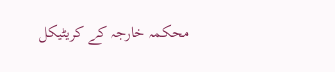محکمہ خارجہ کے کریٹیکل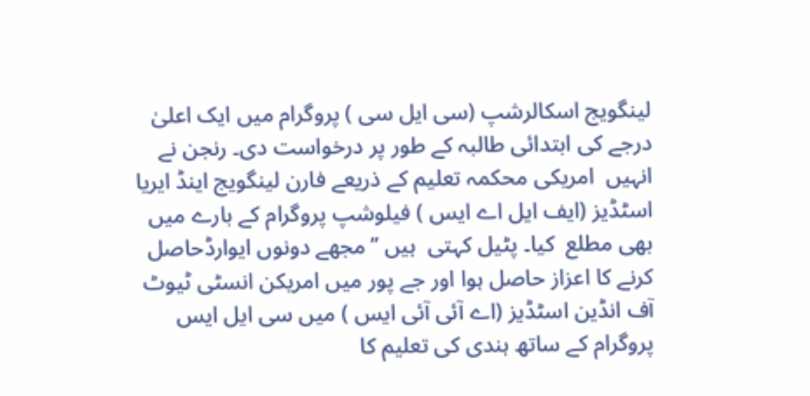لینگویج اسکالرشپ (سی ایل سی ) پروگرام میں ایک اعلیٰ درجے کی ابتدائی طالبہ کے طور پر درخواست دی۔ رنجن نے انہیں  امریکی محکمہ تعلیم کے ذریعے فارن لینگویج اینڈ ایریا اسٹڈیز (ایف ایل اے ایس ) فیلوشپ پروگرام کے بارے میں بھی مطلع  کیا۔ پٹیل کہتی  ہیں ’’مجھے دونوں ایوارڈحاصل کرنے کا اعزاز حاصل ہوا اور جے پور میں امریکن انسٹی ٹیوٹ آف انڈین اسٹڈیز (اے آئی آئی ایس ) میں سی ایل ایس پروگرام کے ساتھ ہندی کی تعلیم کا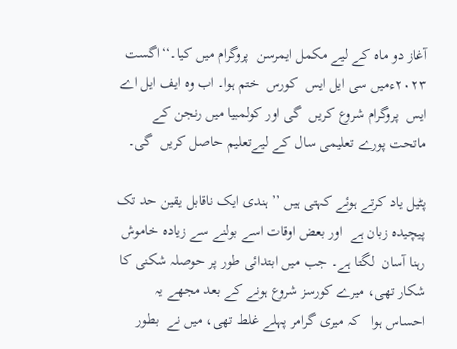آغاز دو ماہ کے لیے مکمل ایمرسن  پروگرام میں کیا۔‘‘اگست ۲۰۲۳ءمیں سی ایل ایس  کورس  ختم ہوا۔ اب وہ ایف ایل اے ایس  پروگرام شروع کریں  گی اور کولمبیا میں رنجن کے  ماتحت پورے تعلیمی سال کے لیےتعلیم حاصل کریں  گی۔

پٹیل یاد کرتے ہوئے کہتی ہیں ’’ ہندی ایک ناقابل یقین حد تک پیچیدہ زبان ہے  اور بعض اوقات اسے بولنے سے زیادہ خاموش رہنا آسان  لگتا ہے۔ جب میں ابتدائی طور پر حوصلہ شکنی کا شکار تھی، میرے کورسز شروع ہونے کے بعد مجھے یہ احساس ہوا   کہ میری گرامر پہلے غلط تھی، میں نے  بطور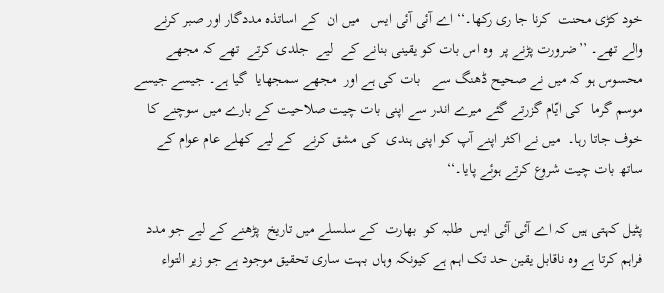خود کڑی محنت  کرنا جا ری رکھا۔‘‘ اے آئی آئی ایس   میں ان  کے اساتذہ مددگار اور صبر کرنے والے تھے۔ ’’ضرورت پڑنے پر  وہ اس بات کو یقینی بنانے کے  لیے  جلدی کرتے  تھے کہ مجھے  محسوس ہو کہ میں نے صحیح ڈھنگ سے   بات کی ہے اور  مجھے سمجھایا  گیا ہے۔ جیسے جیسے موسم گرما  کی ایّام گزرتے گئے میرے اندر سے اپنی بات چیت صلاحیت کے بارے میں سوچنے کا خوف جاتا رہا۔  میں نے اکثر اپنے آپ کو اپنی ہندی  کی مشق کرنے  کے لیے کھلے عام عوام کے ساتھ بات چیت شروع کرتے ہوئے پایا۔‘‘

پٹیل کہتی ہیں کہ اے آئی آئی ایس  طلبہ کو  بھارت  کے سلسلے میں تاریخ  پڑھنے کے لیے جو مدد فراہم کرتا ہے وہ ناقابل یقین حد تک اہم ہے کیونکہ وہاں بہت ساری تحقیق موجود ہے جو زیر التواء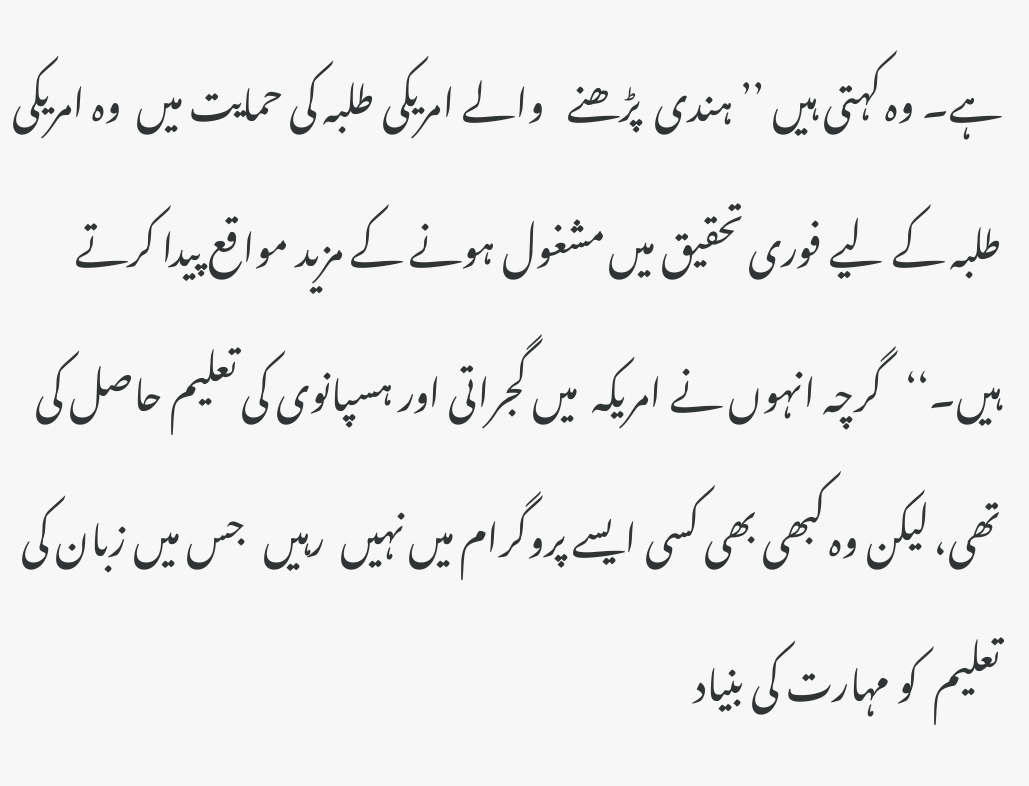ہے۔ وہ کہتی ہیں ’’ ہندی  پڑھنے   والے امریکی طلبہ کی حمایت میں  وہ امریکی طلبہ کے لیے فوری تحقیق میں مشغول ہونے کے مزید مواقع پیدا کرتے ہیں۔‘‘   گرچہ انہوں نے امریکہ  میں گجراتی اور ہسپانوی کی تعلیم حاصل کی تھی، لیکن وہ کبھی بھی کسی ایسے پروگرام میں نہیں  رہیں   جس میں زبان کی تعلیم  کو مہارت کی بنیاد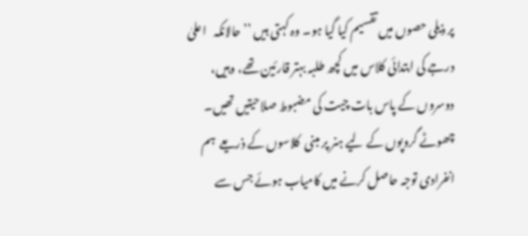پر ذیلی حصوں میں تقسیم کیا گیا ہو۔ وہ کہتی ہیں ’’حالانکہ   اعلیٰ درجے کی ابتدائی کلاس میں کچھ طلبہ بہتر قارئین تھے، وہیں،  دوسروں کے پاس بات چیت کی مضبوط صلاحیتیں تھیں۔ چھوٹے گروپوں کے لیے ہنر پر مبنی  کلاسوں کے ذریعے  ہم انفرادی توجہ حاصل کرنے میں کامیاب ہوئے جس سے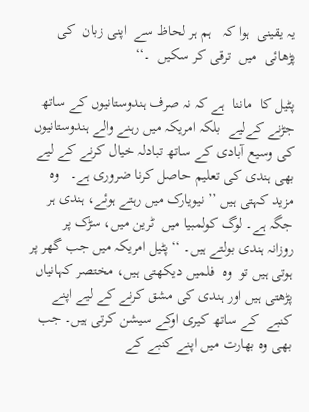یہ یقینی  ہوا کہ   ہم ہر لحاظ سے  اپنی زبان  کی پڑھائی  میں  ترقی کر سکیں  ۔‘‘

پٹیل کا  ماننا  ہے کہ نہ صرف ہندوستانیوں کے ساتھ جڑنے کےلیے  بلکہ امریکہ میں رہنے والے ہندوستانیوں کی وسیع آبادی کے ساتھ تبادلہ خیال کرنے کے لیے  بھی ہندی کی تعلیم حاصل کرنا ضروری ہے۔   وہ مزید کہتی ہیں ’’ نیویارک میں رہتے ہوئے، ہندی ہر جگہ ہے۔ لوگ کولمبیا میں  ٹرین میں، سڑک پر   روزانہ ہندی بولتے ہیں۔ ‘‘پٹیل امریکہ میں جب گھر پر ہوتی ہیں تو  وہ  فلمیں دیکھتی ہیں، مختصر کہانیاں پڑھتی ہیں اور ہندی کی مشق کرنے کے لیے اپنے  کنبے  کے ساتھ کیری اوکے سیشن کرتی ہیں۔ جب بھی وہ بھارت میں اپنے کنبے کے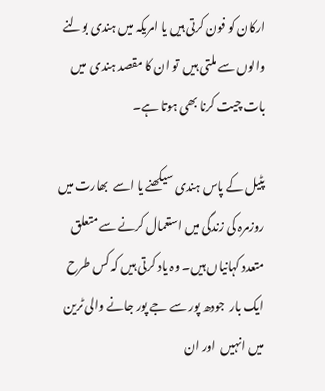ارکان کو فون کرتی ہیں یا امریکہ میں ہندی بولنے والوں سے ملتی ہیں  تو ان کا مقصد ہندی  میں بات چیت کرنا بھی ہوتا ہے۔

پٹیل کے پاس ہندی سیکھنے یا اسے  بھارت میں روزمرہ کی زندگی میں استعمال کرنے سے متعلق متعدد کہانیاں ہیں۔ وہ یاد کرتی ہیں کہ کس طرح ایک بار  جودھ پور سے جے پور جانے والی ٹرین میں انہیں  اور ان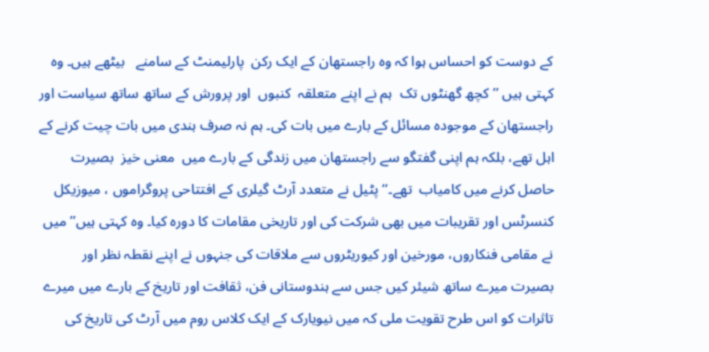کے دوست کو احساس ہوا کہ وہ راجستھان کے ایک رکن  پارلیمنٹ کے سامنے   بیٹھے ہیں۔ وہ کہتی ہیں ’’ کچھ گھنٹوں تک  ہم نے اپنے متعلقہ  کنبوں  اور پرورش کے ساتھ ساتھ سیاست اور راجستھان کے موجودہ مسائل کے بارے میں بات کی۔ ہم نہ صرف ہندی میں بات چیت کرنے کے  اہل تھے، بلکہ ہم اپنی گفتگو سے راجستھان میں زندگی کے بارے میں  معنی خیز  بصیرت حاصل کرنے میں کامیاب  تھے۔‘‘ پٹیل نے متعدد آرٹ گیلری کے افتتاحی پروگراموں ، میوزیکل کنسرٹس اور تقریبات میں بھی شرکت کی اور تاریخی مقامات کا دورہ کیا۔ وہ کہتی ہیں’’میں  نے مقامی فنکاروں، مورخین اور کیوریٹروں سے ملاقات کی جنہوں نے اپنے نقطہ نظر اور بصیرت میرے ساتھ شیئر کیں جس سے ہندوستانی فن، ثقافت اور تاریخ کے بارے میں میرے تاثرات کو اس طرح تقویت ملی کہ میں نیویارک کے ایک کلاس روم میں آرٹ کی تاریخ کی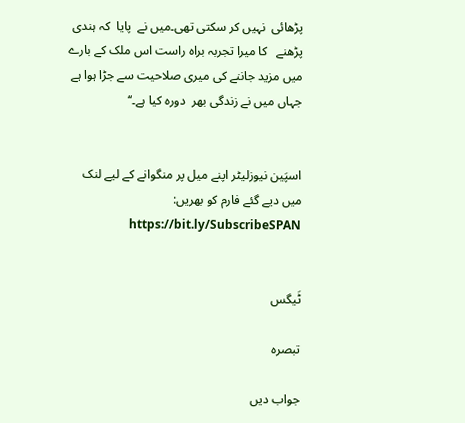پڑھائی  نہیں کر سکتی تھی۔میں نے  پایا  کہ ہندی  پڑھنے   کا میرا تجربہ براہ راست اس ملک کے بارے میں مزید جاننے کی میری صلاحیت سے جڑا ہوا ہے جہاں میں نے زندگی بھر  دورہ کیا ہے۔‘‘


اسپَین نیوزلیٹر اپنے میل پر منگوانے کے لیے لنک میں دیے گئے فارم کو بھریں: https://bit.ly/SubscribeSPAN


ٹَیگس

تبصرہ

جواب دیں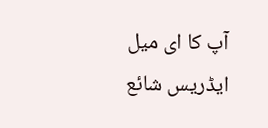آپ کا ای میل ایڈریس شائع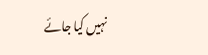نہیں کیا جائے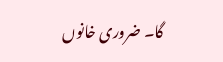گا۔ ضروری خانوں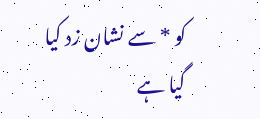کو * سے نشان زد کیا گیا ہے